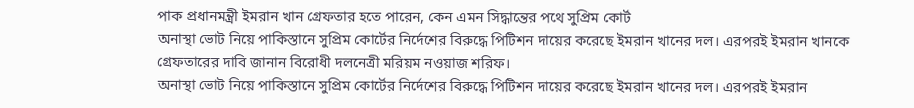পাক প্রধানমন্ত্রী ইমরান খান গ্রেফতার হতে পারেন, কেন এমন সিদ্ধান্তের পথে সুপ্রিম কোর্ট
অনাস্থা ভোট নিয়ে পাকিস্তানে সুপ্রিম কোর্টের নির্দেশের বিরুদ্ধে পিটিশন দায়ের করেছে ইমরান খানের দল। এরপরই ইমরান খানকে গ্রেফতারের দাবি জানান বিরোধী দলনেত্রী মরিয়ম নওয়াজ শরিফ।
অনাস্থা ভোট নিয়ে পাকিস্তানে সুপ্রিম কোর্টের নির্দেশের বিরুদ্ধে পিটিশন দায়ের করেছে ইমরান খানের দল। এরপরই ইমরান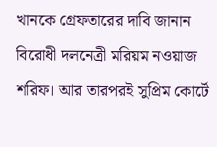খানকে গ্রেফতারের দাবি জানান বিরোধী দলনেত্রী মরিয়ম নওয়াজ শরিফ। আর তারপরই সুপ্রিম কোর্টে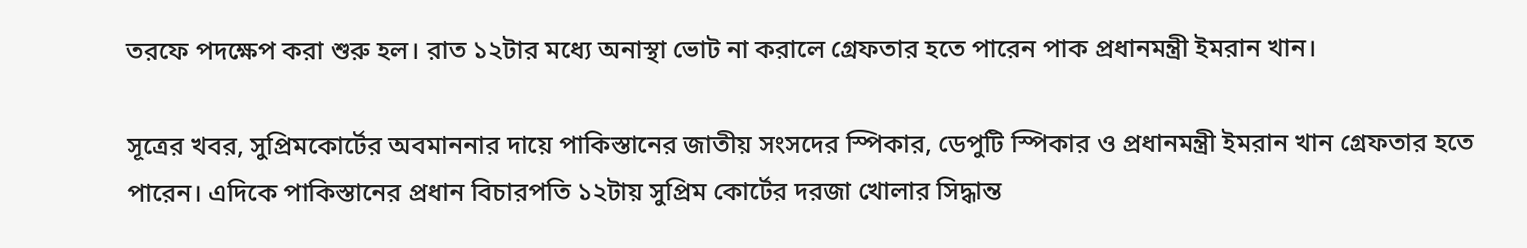তরফে পদক্ষেপ করা শুরু হল। রাত ১২টার মধ্যে অনাস্থা ভোট না করালে গ্রেফতার হতে পারেন পাক প্রধানমন্ত্রী ইমরান খান।

সূত্রের খবর, সুপ্রিমকোর্টের অবমাননার দায়ে পাকিস্তানের জাতীয় সংসদের স্পিকার, ডেপুটি স্পিকার ও প্রধানমন্ত্রী ইমরান খান গ্রেফতার হতে পারেন। এদিকে পাকিস্তানের প্রধান বিচারপতি ১২টায় সুপ্রিম কোর্টের দরজা খোলার সিদ্ধান্ত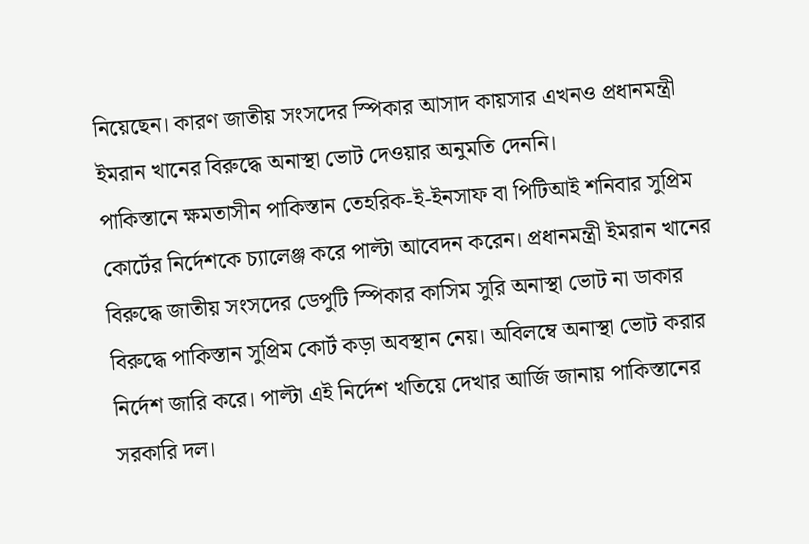নিয়েছেন। কারণ জাতীয় সংসদের স্পিকার আসাদ কায়সার এখনও প্রধানমন্ত্রী ইমরান খানের বিরুদ্ধে অনাস্থা ভোট দেওয়ার অনুমতি দেননি।
পাকিস্তানে ক্ষমতাসীন পাকিস্তান তেহরিক-ই-ইনসাফ বা পিটিআই শনিবার সুপ্রিম কোর্টের নির্দেশকে চ্যালেঞ্জ করে পাল্টা আবেদন করেন। প্রধানমন্ত্রী ইমরান খানের বিরুদ্ধে জাতীয় সংসদের ডেপুটি স্পিকার কাসিম সুরি অনাস্থা ভোট না ডাকার বিরুদ্ধে পাকিস্তান সুপ্রিম কোর্ট কড়া অবস্থান নেয়। অবিলম্বে অনাস্থা ভোট করার নির্দেশ জারি করে। পাল্টা এই নির্দেশ খতিয়ে দেখার আর্জি জানায় পাকিস্তানের সরকারি দল।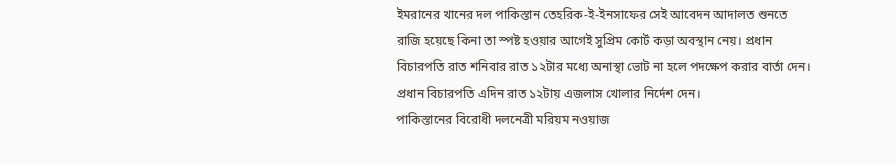ইমরানের খানের দল পাকিস্তান তেহরিক-ই-ইনসাফের সেই আবেদন আদালত শুনতে রাজি হয়েছে কিনা তা স্পষ্ট হওয়ার আগেই সুপ্রিম কোর্ট কড়া অবস্থান নেয়। প্রধান বিচারপতি রাত শনিবার রাত ১২টার মধ্যে অনাস্থা ভোট না হলে পদক্ষেপ করার বার্তা দেন। প্রধান বিচারপতি এদিন রাত ১২টায় এজলাস খোলার নির্দেশ দেন।
পাকিস্তানের বিরোধী দলনেত্রী মরিয়ম নওয়াজ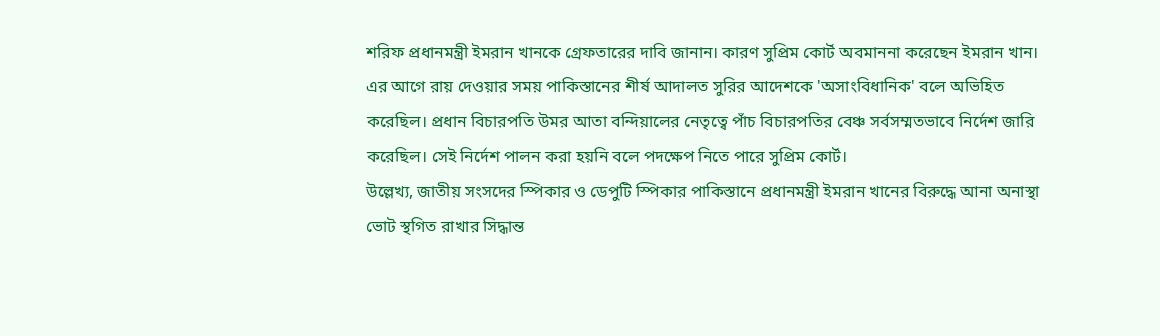শরিফ প্রধানমন্ত্রী ইমরান খানকে গ্রেফতারের দাবি জানান। কারণ সুপ্রিম কোর্ট অবমাননা করেছেন ইমরান খান। এর আগে রায় দেওয়ার সময় পাকিস্তানের শীর্ষ আদালত সুরির আদেশকে 'অসাংবিধানিক' বলে অভিহিত করেছিল। প্রধান বিচারপতি উমর আতা বন্দিয়ালের নেতৃত্বে পাঁচ বিচারপতির বেঞ্চ সর্বসম্মতভাবে নির্দেশ জারি করেছিল। সেই নির্দেশ পালন করা হয়নি বলে পদক্ষেপ নিতে পারে সুপ্রিম কোর্ট।
উল্লেখ্য, জাতীয় সংসদের স্পিকার ও ডেপুটি স্পিকার পাকিস্তানে প্রধানমন্ত্রী ইমরান খানের বিরুদ্ধে আনা অনাস্থা ভোট স্থগিত রাখার সিদ্ধান্ত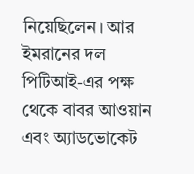নিয়েছিলেন। আর ইমরানের দল পিটিআই-এর পক্ষ থেকে বাবর আওয়ান এবং অ্যাডভোকেট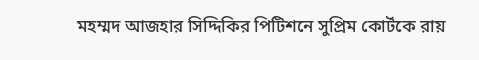মহম্মদ আজহার সিদ্দিকির পিটিশনে সুপ্রিম কোর্টকে রায়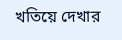খতিয়ে দেখার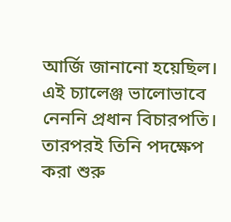আর্জি জানানো হয়েছিল। এই চ্যালেঞ্জ ভালোভাবে নেননি প্রধান বিচারপতি। তারপরই তিনি পদক্ষেপ করা শুরু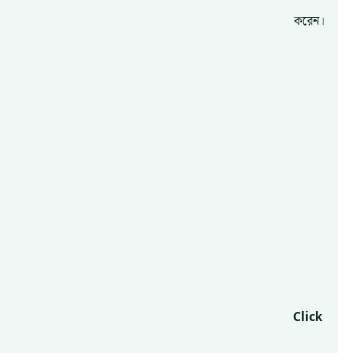করেন।












Click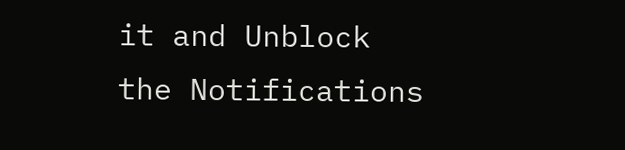it and Unblock the Notifications